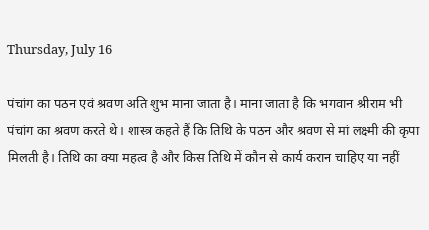Thursday, July 16

पंचांग का पठन एवं श्रवण अति शुभ माना जाता है। माना जाता है कि भगवान श्रीराम भी पंचांग का श्रवण करते थे। शास्त्र कहते हैं कि तिथि के पठन और श्रवण से मां लक्ष्मी की कृपा मिलती है। तिथि का क्या महत्व है और किस तिथि में कौन से कार्य करान चाहिए या नहीं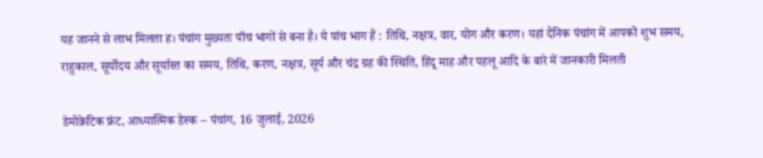यह जानने से लाभ मिलता ह। पंचांग मुख्यतः पाँच भागों से बना है। ये पांच भाग हैं : तिथि, नक्षत्र, वार, योग और करण। यहां दैनिक पंचांग में आपको शुभ समय, राहुकाल, सूर्योदय और सूर्यास्त का समय, तिथि, करण, नक्षत्र, सूर्य और चंद्र ग्रह की स्थिति, हिंदू माह और पहलू आदि के बारे में जानकारी मिलती

डेमोक्रेटिक फ्रंट, आध्यात्मिक डेस्क – पंचांग, 16 जुलाई, 2026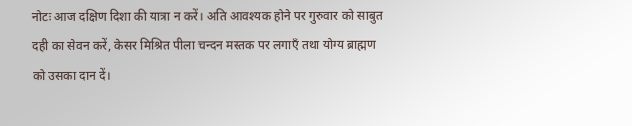नोटः आज दक्षिण दिशा की यात्रा न करें। अति आवश्यक होने पर गुरुवार को साबुत दही का सेवन करें, केसर मिश्रित पीला चन्दन मस्तक पर लगाएँ तथा योग्य ब्राह्मण को उसका दान दें।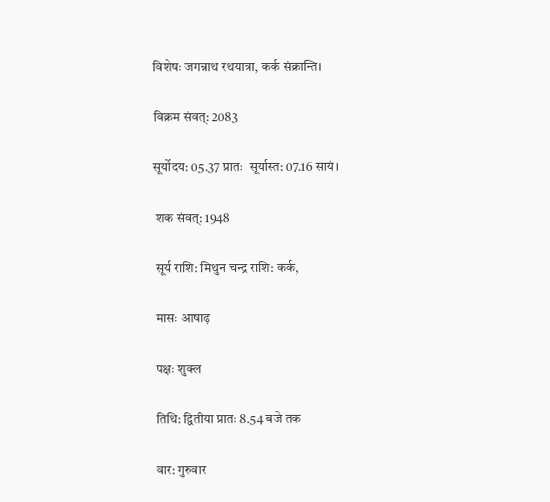विशेषः जगन्नाथ रथयात्रा, कर्क संक्रान्ति।

विक्रम संवत्: 2083

सूर्योदय: 05.37 प्रातः  सूर्यास्त: 07.16 सायं।

 शक संवत्: 1948

 सूर्य राशि: मिथुन चन्द्र राशि: कर्क,

 मासः आषाढ़

 पक्षः शुक्ल

 तिथि: द्वितीया प्रातः 8.54 बजे तक

 वार: गुरुवार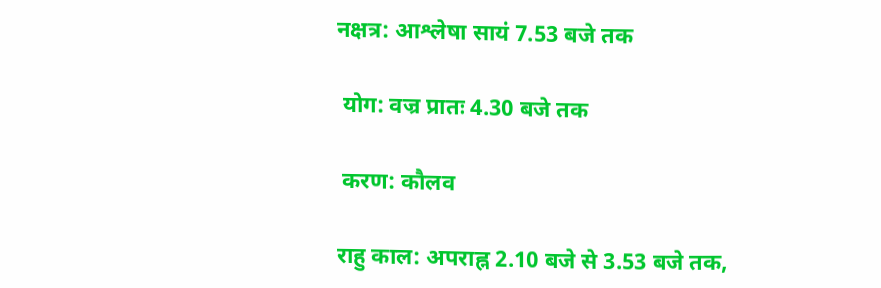नक्षत्र: आश्लेषा सायं 7.53 बजे तक

 योग: वज्र प्रातः 4.30 बजे तक

 करण: कौलव

राहु काल: अपराह्न 2.10 बजे से 3.53 बजे तक,